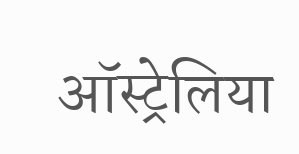ऑस्ट्रेलिया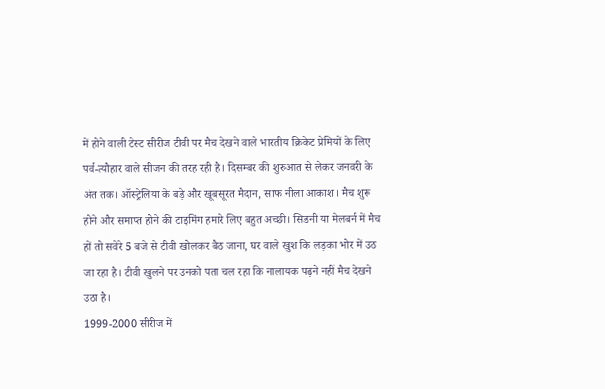में होने वाली टेस्ट सीरीज टीवी पर मैच देखने वाले भारतीय क्रिकेट प्रेमियों के लिए पर्व-त्यौहार वाले सीजन की तरह रही है। दिसम्बर की शुरुआत से लेकर जनवरी के अंत तक। ऑस्ट्रेलिया के बड़े और खूबसूरत मैदान, साफ नीला आकाश। मैच शुरू होने और समाप्त होने की टाइमिंग हमारे लिए बहुत अच्छी। सिडनी या मेलबर्न में मैच हों तो सवेरे 5 बजे से टीवी खोलकर बैठ जाना, घर वाले खुश कि लड़का भोर में उठ जा रहा है। टीवी खुलने पर उनको पता चल रहा कि नालायक पढ़ने नहीं मैच देखने उठा है।
1999-2000 सीरीज में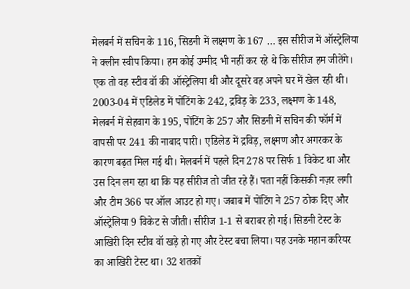मेलबर्न में सचिन के 116, सिडनी में लक्ष्मण के 167 … इस सीरीज में ऑस्ट्रेलिया ने क्लीन स्वीप किया। हम कोई उम्मीद भी नहीं कर रहे थे कि सीरीज हम जीतेंगे। एक तो वह स्टीव वॉ की ऑस्ट्रेलिया थी और दूसरे वह अपने घर में खेल रही थी।
2003-04 में एडिलेड में पोंटिंग के 242, द्रविड़ के 233, लक्ष्मण के 148, मेलबर्न में सेहवाग के 195, पोंटिंग के 257 और सिडनी में सचिन की फॉर्म में वापसी पर 241 की नाबाद पारी। एडिलेड में द्रविड़, लक्ष्मण और अगरकर के कारण बढ़त मिल गई थी। मेलबर्न में पहले दिन 278 पर सिर्फ 1 विकेट था और उस दिन लग रहा था कि यह सीरीज तो जीत रहे हैं। पता नहीं किसकी नज़र लगी और टीम 366 पर ऑल आउट हो गए। जबाब में पोंटिंग ने 257 ठोक दिए और ऑस्ट्रेलिया 9 विकेट से जीती। सीरीज 1-1 से बराबर हो गई। सिडनी टेस्ट के आखिरी दिन स्टीव वॉ खड़े हो गए और टेस्ट बचा लिया। यह उनके महान करियर का आखिरी टेस्ट था। 32 शतकों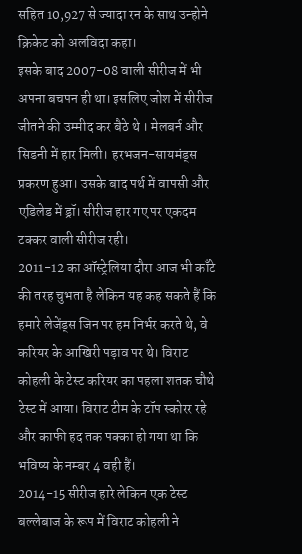सहित 10,927 से ज्यादा रन के साथ उन्होने क्रिकेट को अलविदा कहा।
इसके बाद 2007-08 वाली सीरीज में भी अपना बचपन ही था। इसलिए जोश में सीरीज जीतने की उम्मीद कर बैठे थे । मेलबर्न और सिडनी में हार मिली। हरभजन-सायमंड्स प्रकरण हुआ। उसके बाद पर्थ में वापसी और एडिलेड में ड्रॉ। सीरीज हार गए पर एकदम टक्कर वाली सीरीज रही।
2011-12 का ऑस्ट्रेलिया दौरा आज भी काँटे की तरह चुभता है लेकिन यह कह सकते हैं कि हमारे लेजेंड्स जिन पर हम निर्भर करते थे, वे करियर के आखिरी पड़ाव पर थे। विराट कोहली के टेस्ट करियर का पहला शतक चौथे टेस्ट में आया। विराट टीम के टॉप स्कोरर रहे और काफी हद तक पक्का हो गया था कि भविष्य के नम्बर 4 वही हैं।
2014-15 सीरीज हारे लेकिन एक टेस्ट बल्लेबाज के रूप में विराट कोहली ने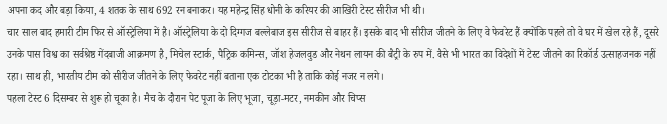अपना कद और बड़ा किया, 4 शतक के साथ 692 रन बनाकर। यह महेन्द्र सिंह धोनी के करियर की आखिरी टेस्ट सीरीज भी थी।
चार साल बाद हमारी टीम फिर से ऑस्ट्रेलिया में है। ऑस्ट्रेलिया के दो दिग्गज बल्लेबाज इस सीरीज से बाहर हैं। इसके बाद भी सीरीज जीतने के लिए वे फेवरेट हैं क्योंकि पहले तो वे घर में खेल रहे हैं, दूसरे उनके पास विश्व का सर्वश्रेष्ठ गेंदबाजी आक्रमण है, मिचेल स्टार्क, पैट्रिक कमिन्स, जॉश हेजलवुड और नेथन लायन की बैट्री के रुप में. वैसे भी भारत का विदेशों में टेस्ट जीतने का रिकॉर्ड उत्साहजनक नहीं रहा। साथ ही, भारतीय टीम को सीरीज जीतने के लिए फेवरेट नहीं बताना एक टोटका भी है ताकि कोई नजर न लगे।
पहला टेस्ट 6 दिसम्बर से शुरू हो चूका है। मैच के दौरान पेट पूजा के लिए भूजा, चूड़ा-मटर, नमकीन और चिप्स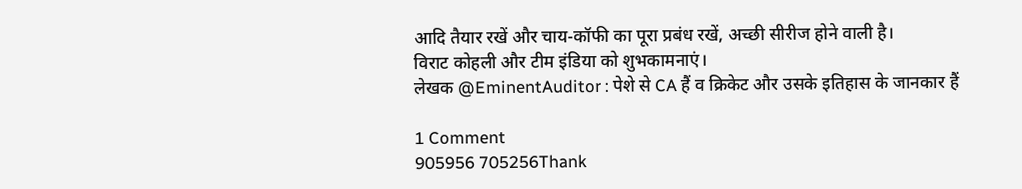आदि तैयार रखें और चाय-कॉफी का पूरा प्रबंध रखें, अच्छी सीरीज होने वाली है।
विराट कोहली और टीम इंडिया को शुभकामनाएं।
लेखक @EminentAuditor : पेशे से CA हैं व क्रिकेट और उसके इतिहास के जानकार हैं

1 Comment
905956 705256Thank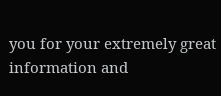you for your extremely great information and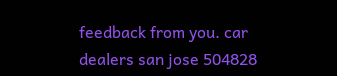feedback from you. car dealers san jose 504828